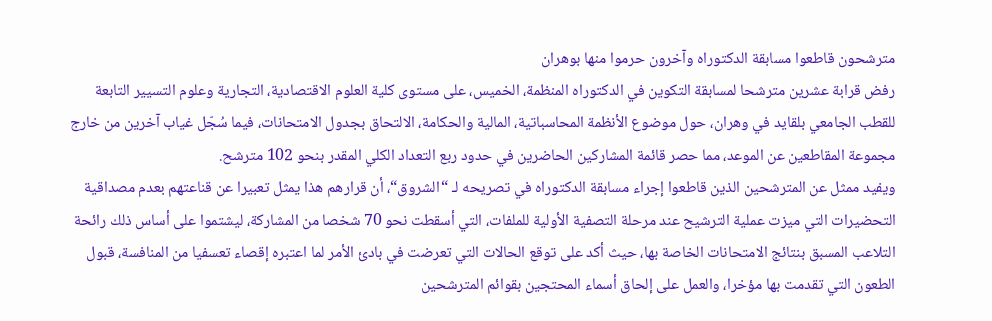مترشحون قاطعوا مسابقة الدكتوراه وآخرون حرموا منها بوهران
رفض قرابة عشرين مترشحا لمسابقة التكوين في الدكتوراه المنظمة، الخميس، على مستوى كلية العلوم الاقتصادية، التجارية وعلوم التسيير التابعة للقطب الجامعي بلقايد في وهران، حول موضوع الأنظمة المحاسباتية، المالية والحكامة، الالتحاق بجدول الامتحانات، فيما سُجّل غياب آخرين من خارج مجموعة المقاطعين عن الموعد، مما حصر قائمة المشاركين الحاضرين في حدود ربع التعداد الكلي المقدر بنحو 102 مترشح.
ويفيد ممثل عن المترشحين الذين قاطعوا إجراء مسابقة الدكتوراه في تصريحه لـ “الشروق“، أن قرارهم هذا يمثل تعبيرا عن قناعتهم بعدم مصداقية التحضيرات التي ميزت عملية الترشيح عند مرحلة التصفية الأولية للملفات، التي أسقطت نحو 70 شخصا من المشاركة، ليشتموا على أساس ذلك رائحة التلاعب المسبق بنتائج الامتحانات الخاصة بها، حيث أكد على توقع الحالات التي تعرضت في بادئ الأمر لما اعتبره إقصاء تعسفيا من المنافسة، قبول الطعون التي تقدمت بها مؤخرا، والعمل على إلحاق أسماء المحتجين بقوائم المترشحين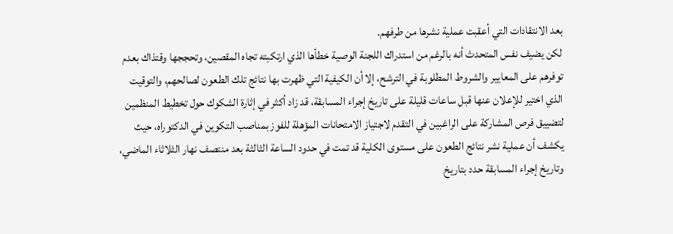بعد الانتقادات التي أعقبت عملية نشرها من طرفهم.
لكن يضيف نفس المتحدث أنه بالرغم من استدراك اللجنة الوصية خطأها الذي ارتكبته تجاه المقصين، وتحججها وقتذاك بعدم توفرهم على المعايير والشروط المطلوبة في الترشح، إلا أن الكيفية التي ظهرت بها نتائج تلك الطعون لصالحهم، والتوقيت الذي اختير للإعلان عنها قبل ساعات قليلة على تاريخ إجراء المسابقة، قد زاد أكثر في إثارة الشكوك حول تخطيط المنظمين لتضييق فرص المشاركة على الراغبين في التقدم لاجتياز الامتحانات المؤهلة للفوز بمناصب التكوين في الدكتوراه، حيث يكشف أن عملية نشر نتائج الطعون على مستوى الكلية قد تمت في حدود الساعة الثالثة بعد منتصف نهار الثلاثاء الماضي، وتاريخ إجراء المسابقة حدد بتاريخ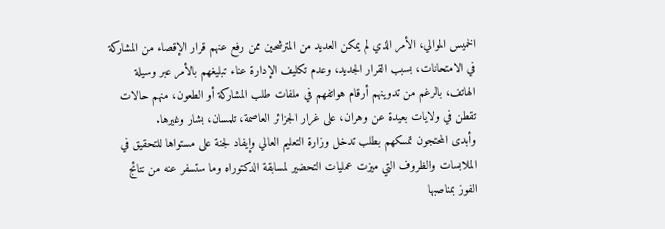الخميس الموالي، الأمر الذي لم يمكن العديد من المترشحين ممن رفع عنهم قرار الإقصاء من المشاركة في الامتحانات، بسبب القرار الجديد، وعدم تكليف الإدارة عناء تبليغهم بالأمر عبر وسيلة الهاتف، بالرغم من تدوينهم أرقام هواتفهم في ملفات طلب المشاركة أو الطعون، منهم حالات تقطن في ولايات بعيدة عن وهران، على غرار الجزائر العاصمة، تلمسان، بشار وغيرها.
وأبدى المحتجون تمسكهم بطلب تدخل وزارة التعليم العالي وإيفاد لجنة على مستواها للتحقيق في الملابسات والظروف التي ميزت عمليات التحضير لمسابقة الدكتوراه وما ستسفر عنه من نتائج الفوز بمناصبها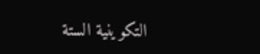التكوينية الستة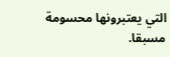التي يعتبرونها محسومة مسبقا.